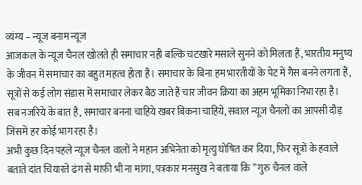व्यंग्य – न्यूज बनाम न्यूज
आजकल के न्यूज चैनल खोलते ही समाचार नही बल्कि चटखारे मसाले सुनने को मिलता हैं, भारतीय मनुष्य के जीवन में समाचार का बहुत महत्व होता हैं। समाचार के बिना हम भारतीयों के पेट में गैस बनने लगता हैं, सूत्रों से कई लोग संडास में समाचार लेकर बैठ जाते हैं चार जीवन क्रिया का अहम भूमिका निभा रहा है।
सब नजरिये के बात है, समाचार बनना चाहिये खबर बिकना चाहिये, सवाल न्यूज चैनलों का आपसी दौड़ जिसमें हर कोई भाग रहा है।
अभी कुछ दिन पहले न्यूज चैनल वालों ने महान अभिनेता को मृत्यु घोषित कर दिया, फिर सूत्रों के हवाले बताते दांत चियारते ढंग से माफ़ी भी ना मांगा, पत्रकार मनसुख ने बताया कि ” गुरु चैनल वाले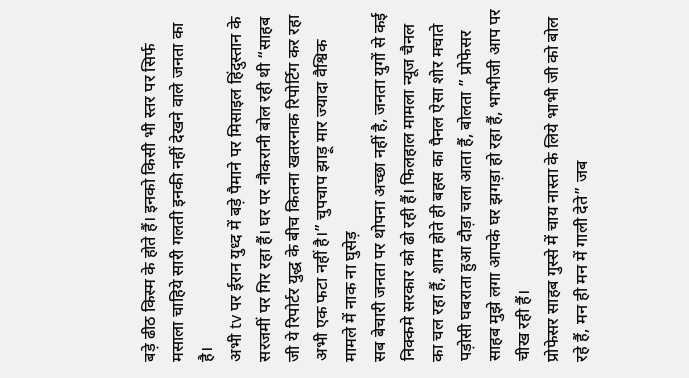बड़े ढीठ किस्म के होते हैं। इनको किसी भी स्तर पर सिर्फ मसाला चाहिये सारी गलती इनकी नहीं देखने वाले जनता का है।
अभी tv पर ईरान युध्द में बड़े पैमाने पर मिसाइल हिंदुस्तान के सरजमीं पर गिर रहा हैं। घर पर नौकरानी बोल रही थी “साहब जी ये रिपोर्टर युद्ध के बीच कितना खतरनाक रिपोर्टिग कर रहा अभी एक फटा नहीं है।” चुपचाप झाड़ू मार ज्यादा वैश्विक मामले में नाक ना घुसेड़
सब बेचारी जनता पर थोपना अच्छा नहीं है, जनता युगों से कई निक्कमे सरकार को ढो रही हैं। फिलहाल मामला न्यूज चैनल का चल रहा हैं, शाम होते ही बहस का पैनल ऐसा शोर मचाते पड़ोसी घबराता हुआ दौड़ा चला आता हैं, बोलता ” प्रोफेसर साहब मुझे लगा आपके घर झगड़ा हो रहा हैं, भाभीजी आप पर चीख रही हैं।
प्रोफेसर साहब गुस्से में चाय नास्ता के लिये भाभी जी को बोल रहे हैं, मन ही मन में गाली देते” जब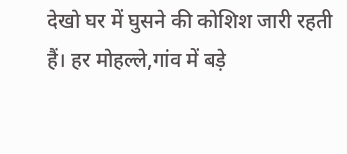देखो घर में घुसने की कोशिश जारी रहती हैं। हर मोहल्ले,गांव में बड़े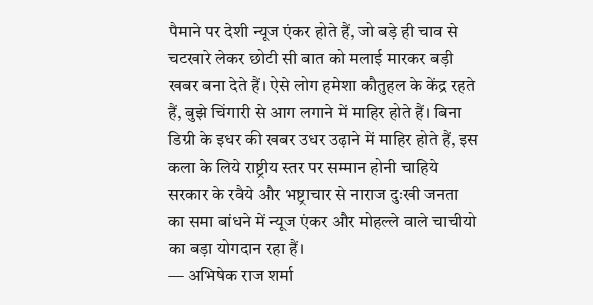पैमाने पर देशी न्यूज एंकर होते हैं, जो बड़े ही चाव से चटखारे लेकर छोटी सी बात को मलाई मारकर बड़ी खबर बना देते हैं। ऐसे लोग हमेशा कौतुहल के केंद्र रहते हैं, बुझे चिंगारी से आग लगाने में माहिर होते हैं। बिना डिग्री के इधर की खबर उधर उढ़ाने में माहिर होते हैं, इस कला के लिये राष्ट्रीय स्तर पर सम्मान होनी चाहिये सरकार के रवैये और भष्ट्राचार से नाराज दुःखी जनता का समा बांधने में न्यूज एंकर और मोहल्ले वाले चाचीयो का बड़ा योगदान रहा हैं।
— अभिषेक राज शर्मा